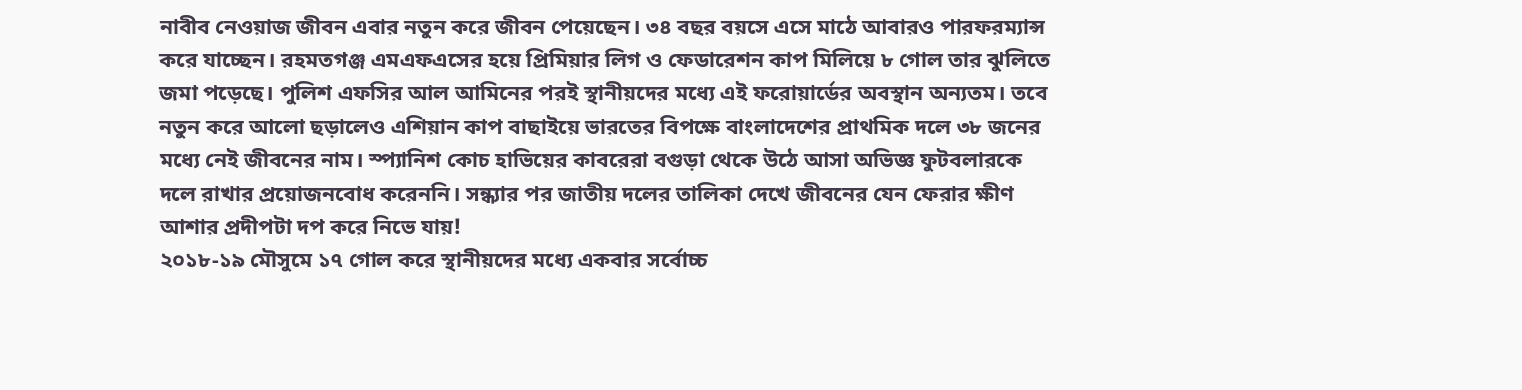নাবীব নেওয়াজ জীবন এবার নতুন করে জীবন পেয়েছেন। ৩৪ বছর বয়সে এসে মাঠে আবারও পারফরম্যান্স করে যাচ্ছেন। রহমতগঞ্জ এমএফএসের হয়ে প্রিমিয়ার লিগ ও ফেডারেশন কাপ মিলিয়ে ৮ গোল তার ঝুলিতে জমা পড়েছে। পুলিশ এফসির আল আমিনের পরই স্থানীয়দের মধ্যে এই ফরোয়ার্ডের অবস্থান অন্যতম। তবে নতুন করে আলো ছড়ালেও এশিয়ান কাপ বাছাইয়ে ভারতের বিপক্ষে বাংলাদেশের প্রাথমিক দলে ৩৮ জনের মধ্যে নেই জীবনের নাম। স্প্যানিশ কোচ হাভিয়ের কাবরেরা বগুড়া থেকে উঠে আসা অভিজ্ঞ ফুটবলারকে দলে রাখার প্রয়োজনবোধ করেননি। সন্ধ্যার পর জাতীয় দলের তালিকা দেখে জীবনের যেন ফেরার ক্ষীণ আশার প্রদীপটা দপ করে নিভে যায়!
২০১৮-১৯ মৌসুমে ১৭ গোল করে স্থানীয়দের মধ্যে একবার সর্বোচ্চ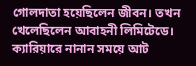গোলদাতা হয়েছিলেন জীবন। তখন খেলেছিলেন আবাহনী লিমিটেডে। ক্যারিয়ারে নানান সময়ে আট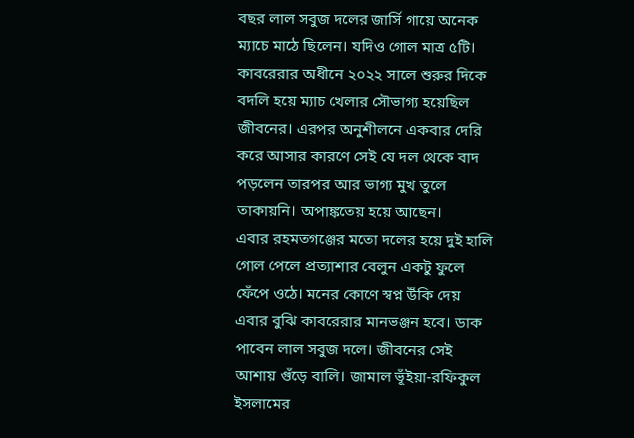বছর লাল সবুজ দলের জার্সি গায়ে অনেক ম্যাচে মাঠে ছিলেন। যদিও গোল মাত্র ৫টি। কাবরেরার অধীনে ২০২২ সালে শুরুর দিকে বদলি হয়ে ম্যাচ খেলার সৌভাগ্য হয়েছিল জীবনের। এরপর অনুশীলনে একবার দেরি করে আসার কারণে সেই যে দল থেকে বাদ পড়লেন তারপর আর ভাগ্য মুখ তুলে তাকায়নি। অপাঙ্কতেয় হয়ে আছেন।
এবার রহমতগঞ্জের মতো দলের হয়ে দুই হালি গোল পেলে প্রত্যাশার বেলুন একটু ফুলে ফেঁপে ওঠে। মনের কোণে স্বপ্ন উঁকি দেয় এবার বুঝি কাবরেরার মানভঞ্জন হবে। ডাক পাবেন লাল সবুজ দলে। জীবনের সেই আশায় গুঁড়ে বালি। জামাল ভূঁইয়া-রফিকুল ইসলামের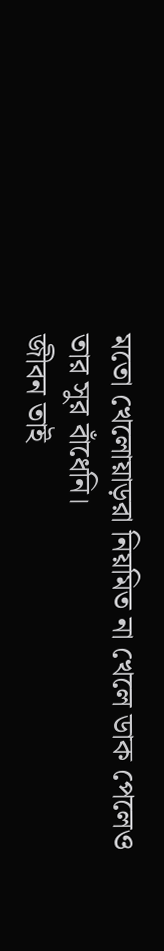মতো খেলোয়াড়রা নিয়মিত না খেলে ডাক পেলেও তার সুর বাঁধেনি।
জীবন তাই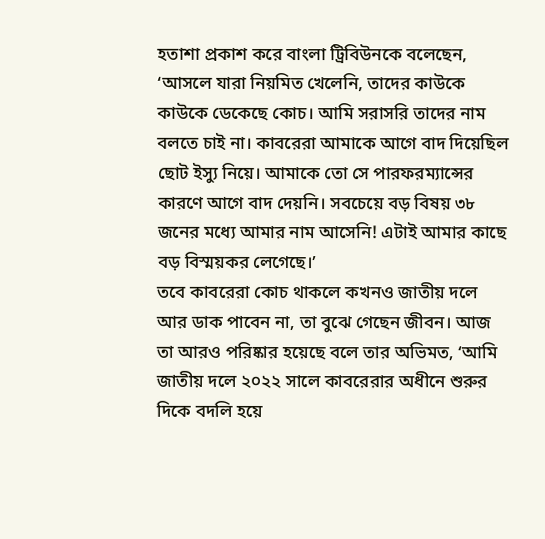হতাশা প্রকাশ করে বাংলা ট্রিবিউনকে বলেছেন, ‘আসলে যারা নিয়মিত খেলেনি, তাদের কাউকে কাউকে ডেকেছে কোচ। আমি সরাসরি তাদের নাম বলতে চাই না। কাবরেরা আমাকে আগে বাদ দিয়েছিল ছোট ইস্যু নিয়ে। আমাকে তো সে পারফরম্যান্সের কারণে আগে বাদ দেয়নি। সবচেয়ে বড় বিষয় ৩৮ জনের মধ্যে আমার নাম আসেনি! এটাই আমার কাছে বড় বিস্ময়কর লেগেছে।’
তবে কাবরেরা কোচ থাকলে কখনও জাতীয় দলে আর ডাক পাবেন না, তা বুঝে গেছেন জীবন। আজ তা আরও পরিষ্কার হয়েছে বলে তার অভিমত, ‘আমি জাতীয় দলে ২০২২ সালে কাবরেরার অধীনে শুরুর দিকে বদলি হয়ে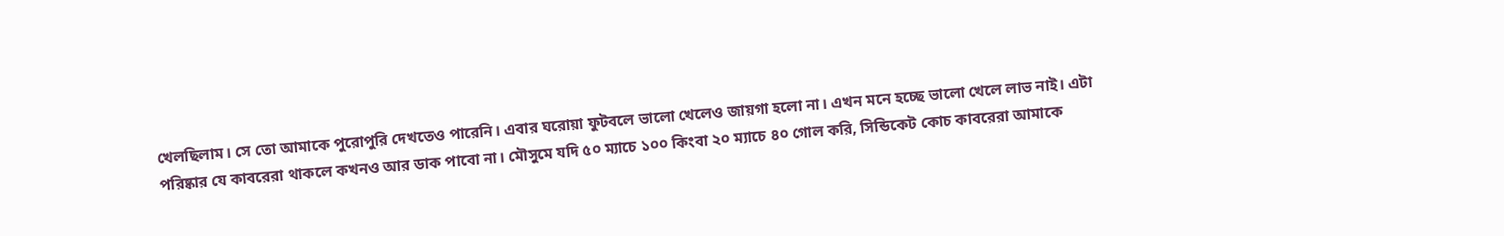খেলছিলাম। সে তো আমাকে পুরোপুরি দেখতেও পারেনি। এবার ঘরোয়া ফুটবলে ভালো খেলেও জায়গা হলো না। এখন মনে হচ্ছে ভালো খেলে লাভ নাই। এটা পরিষ্কার যে কাবরেরা থাকলে কখনও আর ডাক পাবো না। মৌসুমে যদি ৫০ ম্যাচে ১০০ কিংবা ২০ ম্যাচে ৪০ গোল করি, সিন্ডিকেট কোচ কাবরেরা আমাকে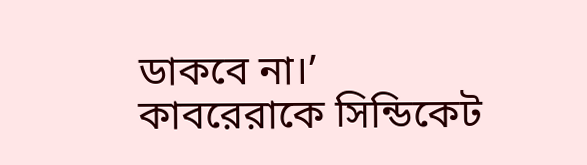ডাকবে না।’
কাবরেরাকে সিন্ডিকেট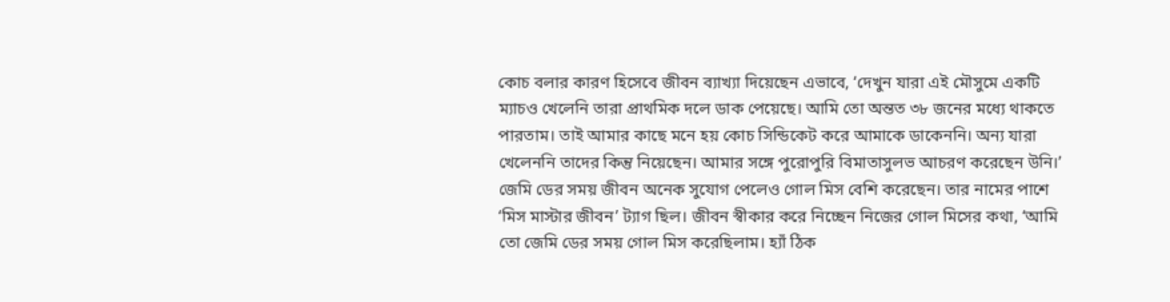কোচ বলার কারণ হিসেবে জীবন ব্যাখ্যা দিয়েছেন এভাবে, ‘দেখুন যারা এই মৌসুমে একটি ম্যাচও খেলেনি তারা প্রাথমিক দলে ডাক পেয়েছে। আমি তো অন্তত ৩৮ জনের মধ্যে থাকতে পারতাম। তাই আমার কাছে মনে হয় কোচ সিন্ডিকেট করে আমাকে ডাকেননি। অন্য যারা খেলেননি তাদের কিন্তু নিয়েছেন। আমার সঙ্গে পুরোপুরি বিমাতাসুলভ আচরণ করেছেন উনি।’
জেমি ডের সময় জীবন অনেক সুযোগ পেলেও গোল মিস বেশি করেছেন। তার নামের পাশে ‘মিস মাস্টার জীবন’ ট্যাগ ছিল। জীবন স্বীকার করে নিচ্ছেন নিজের গোল মিসের কথা, ‘আমি তো জেমি ডের সময় গোল মিস করেছিলাম। হ্যাঁ ঠিক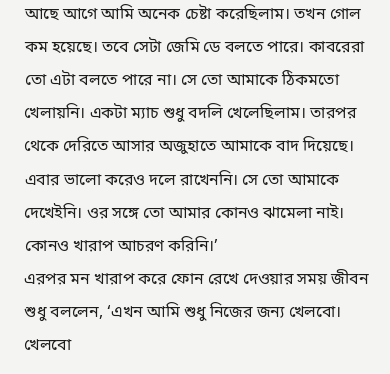আছে আগে আমি অনেক চেষ্টা করেছিলাম। তখন গোল কম হয়েছে। তবে সেটা জেমি ডে বলতে পারে। কাবরেরা তো এটা বলতে পারে না। সে তো আমাকে ঠিকমতো খেলায়নি। একটা ম্যাচ শুধু বদলি খেলেছিলাম। তারপর থেকে দেরিতে আসার অজুহাতে আমাকে বাদ দিয়েছে। এবার ভালো করেও দলে রাখেননি। সে তো আমাকে দেখেইনি। ওর সঙ্গে তো আমার কোনও ঝামেলা নাই। কোনও খারাপ আচরণ করিনি।’
এরপর মন খারাপ করে ফোন রেখে দেওয়ার সময় জীবন শুধু বললেন, ‘এখন আমি শুধু নিজের জন্য খেলবো। খেলবো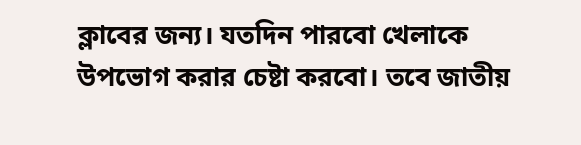ক্লাবের জন্য। যতদিন পারবো খেলাকে উপভোগ করার চেষ্টা করবো। তবে জাতীয়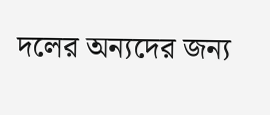দলের অন্যদের জন্য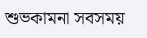শুভকামনা সবসময়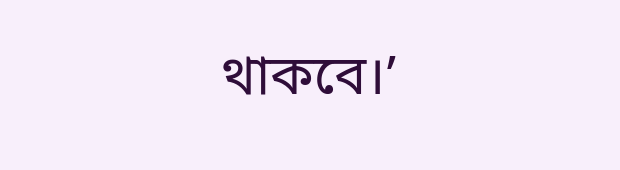থাকবে।’